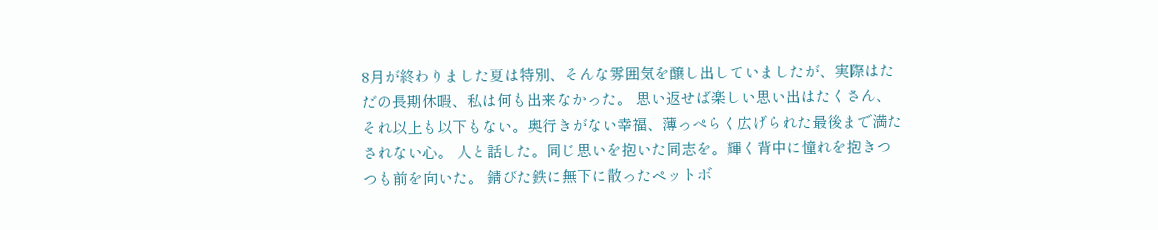8月が終わりました夏は特別、そんな雰囲気を醸し出していましたが、実際はただの長期休暇、私は何も出来なかった。 思い返せば楽しい思い出はたくさん、それ以上も以下もない。奥行きがない幸福、薄っぺらく広げられた最後まで満たされない心。 人と話した。同じ思いを抱いた同志を。輝く背中に憧れを抱きつつも前を向いた。 錆びた鉄に無下に散ったペットボ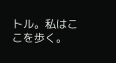トル。私はここを歩く。